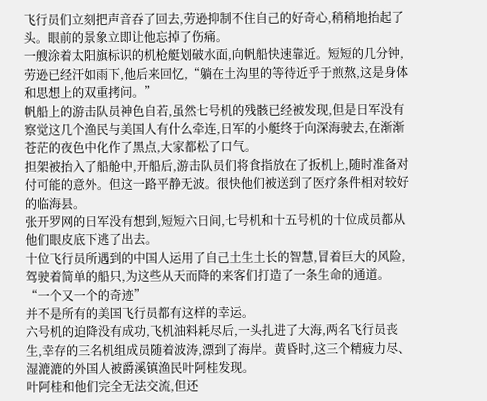飞行员们立刻把声音吞了回去,劳逊抑制不住自己的好奇心,稍稍地抬起了头。眼前的景象立即让他忘掉了伤痛。
一艘涂着太阳旗标识的机枪艇划破水面,向帆船快速靠近。短短的几分钟,劳逊已经汗如雨下,他后来回忆,“躺在土沟里的等待近乎于煎熬,这是身体和思想上的双重拷问。”
帆船上的游击队员神色自若,虽然七号机的残骸已经被发现,但是日军没有察觉这几个渔民与美国人有什么牵连,日军的小艇终于向深海驶去,在渐渐苍茫的夜色中化作了黑点,大家都松了口气。
担架被抬入了船舱中,开船后,游击队员们将食指放在了扳机上,随时准备对付可能的意外。但这一路平静无波。很快他们被送到了医疗条件相对较好的临海县。
张开罗网的日军没有想到,短短六日间,七号机和十五号机的十位成员都从他们眼皮底下逃了出去。
十位飞行员所遇到的中国人运用了自己土生土长的智慧,冒着巨大的风险,驾驶着简单的船只,为这些从天而降的来客们打造了一条生命的通道。
“一个又一个的奇迹”
并不是所有的美国飞行员都有这样的幸运。
六号机的迫降没有成功,飞机油料耗尽后,一头扎进了大海,两名飞行员丧生,幸存的三名机组成员随着波涛,漂到了海岸。黄昏时,这三个精疲力尽、湿漉漉的外国人被爵溪镇渔民叶阿桂发现。
叶阿桂和他们完全无法交流,但还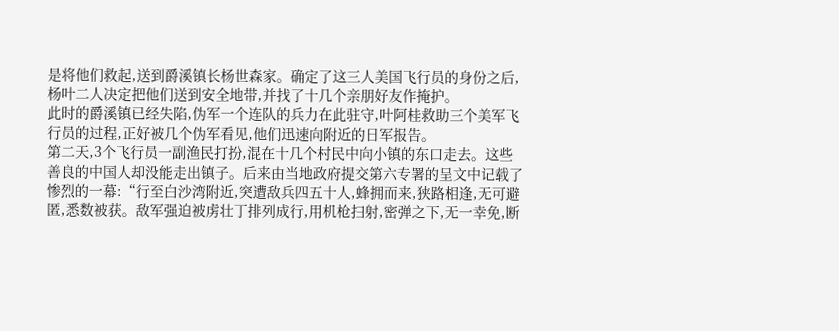是将他们救起,送到爵溪镇长杨世森家。确定了这三人美国飞行员的身份之后,杨叶二人决定把他们送到安全地带,并找了十几个亲朋好友作掩护。
此时的爵溪镇已经失陷,伪军一个连队的兵力在此驻守,叶阿桂救助三个美军飞行员的过程,正好被几个伪军看见,他们迅速向附近的日军报告。
第二天,3个飞行员一副渔民打扮,混在十几个村民中向小镇的东口走去。这些善良的中国人却没能走出镇子。后来由当地政府提交第六专署的呈文中记载了惨烈的一幕:“行至白沙湾附近,突遭敌兵四五十人,蜂拥而来,狭路相逢,无可避匿,悉数被获。敌军强迫被虏壮丁排列成行,用机枪扫射,密弹之下,无一幸免,断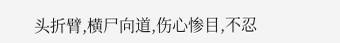头折臂,横尸向道,伤心惨目,不忍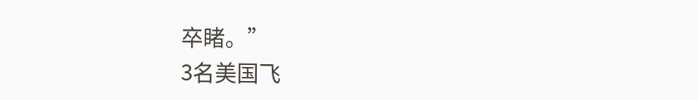卒睹。”
3名美国飞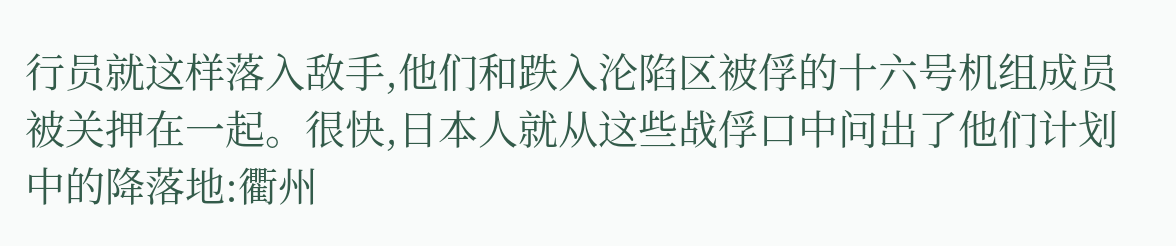行员就这样落入敌手,他们和跌入沦陷区被俘的十六号机组成员被关押在一起。很快,日本人就从这些战俘口中问出了他们计划中的降落地:衢州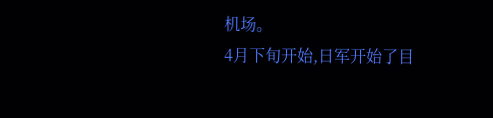机场。
4月下旬开始,日军开始了目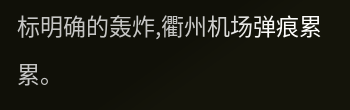标明确的轰炸,衢州机场弹痕累累。